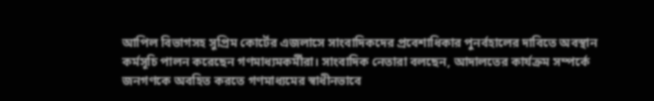আপিল বিভাগসহ সুপ্রিম কোর্টের এজলাসে সাংবাদিকদের প্রবেশাধিকার পুনর্বহালের দাবিতে অবস্থান কর্মসূচি পালন করেছেন গণমাধ্যমকর্মীরা। সাংবাদিক নেতারা বলছেন, আদালতের কার্যক্রম সম্পর্কে জনগণকে অবহিত করতে গণমাধ্যমের স্বাধীনভাবে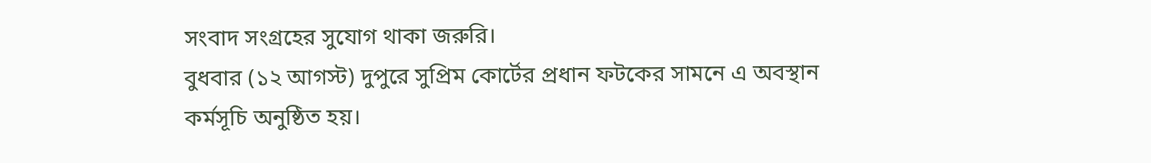সংবাদ সংগ্রহের সুযোগ থাকা জরুরি।
বুধবার (১২ আগস্ট) দুপুরে সুপ্রিম কোর্টের প্রধান ফটকের সামনে এ অবস্থান কর্মসূচি অনুষ্ঠিত হয়।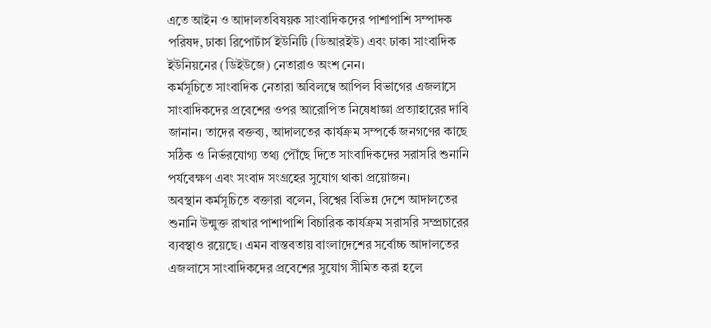এতে আইন ও আদালতবিষয়ক সাংবাদিকদের পাশাপাশি সম্পাদক পরিষদ, ঢাকা রিপোর্টার্স ইউনিটি (ডিআরইউ) এবং ঢাকা সাংবাদিক ইউনিয়নের (ডিইউজে) নেতারাও অংশ নেন।
কর্মসূচিতে সাংবাদিক নেতারা অবিলম্বে আপিল বিভাগের এজলাসে সাংবাদিকদের প্রবেশের ওপর আরোপিত নিষেধাজ্ঞা প্রত্যাহারের দাবি জানান। তাদের বক্তব্য, আদালতের কার্যক্রম সম্পর্কে জনগণের কাছে সঠিক ও নির্ভরযোগ্য তথ্য পৌঁছে দিতে সাংবাদিকদের সরাসরি শুনানি পর্যবেক্ষণ এবং সংবাদ সংগ্রহের সুযোগ থাকা প্রয়োজন।
অবস্থান কর্মসূচিতে বক্তারা বলেন, বিশ্বের বিভিন্ন দেশে আদালতের শুনানি উন্মুক্ত রাখার পাশাপাশি বিচারিক কার্যক্রম সরাসরি সম্প্রচারের ব্যবস্থাও রয়েছে। এমন বাস্তবতায় বাংলাদেশের সর্বোচ্চ আদালতের এজলাসে সাংবাদিকদের প্রবেশের সুযোগ সীমিত করা হলে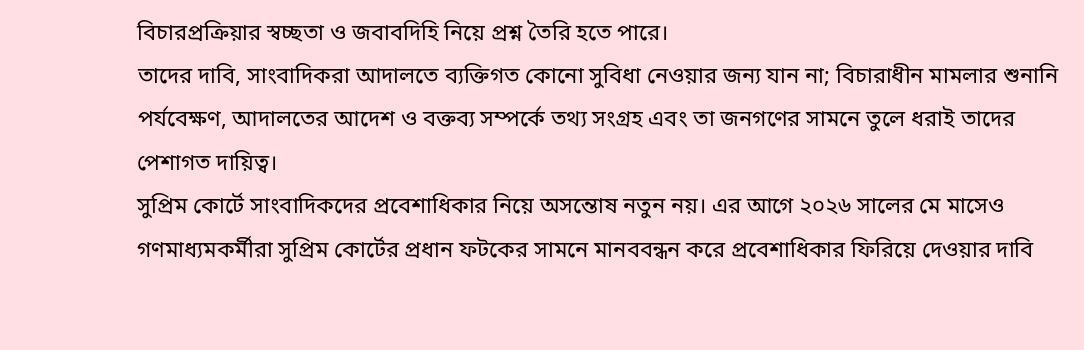বিচারপ্রক্রিয়ার স্বচ্ছতা ও জবাবদিহি নিয়ে প্রশ্ন তৈরি হতে পারে।
তাদের দাবি, সাংবাদিকরা আদালতে ব্যক্তিগত কোনো সুবিধা নেওয়ার জন্য যান না; বিচারাধীন মামলার শুনানি পর্যবেক্ষণ, আদালতের আদেশ ও বক্তব্য সম্পর্কে তথ্য সংগ্রহ এবং তা জনগণের সামনে তুলে ধরাই তাদের পেশাগত দায়িত্ব।
সুপ্রিম কোর্টে সাংবাদিকদের প্রবেশাধিকার নিয়ে অসন্তোষ নতুন নয়। এর আগে ২০২৬ সালের মে মাসেও গণমাধ্যমকর্মীরা সুপ্রিম কোর্টের প্রধান ফটকের সামনে মানববন্ধন করে প্রবেশাধিকার ফিরিয়ে দেওয়ার দাবি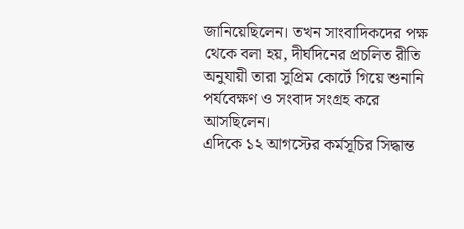জানিয়েছিলেন। তখন সাংবাদিকদের পক্ষ থেকে বলা হয়, দীর্ঘদিনের প্রচলিত রীতি অনুযায়ী তারা সুপ্রিম কোর্টে গিয়ে শুনানি পর্যবেক্ষণ ও সংবাদ সংগ্রহ করে আসছিলেন।
এদিকে ১২ আগস্টের কর্মসূচির সিদ্ধান্ত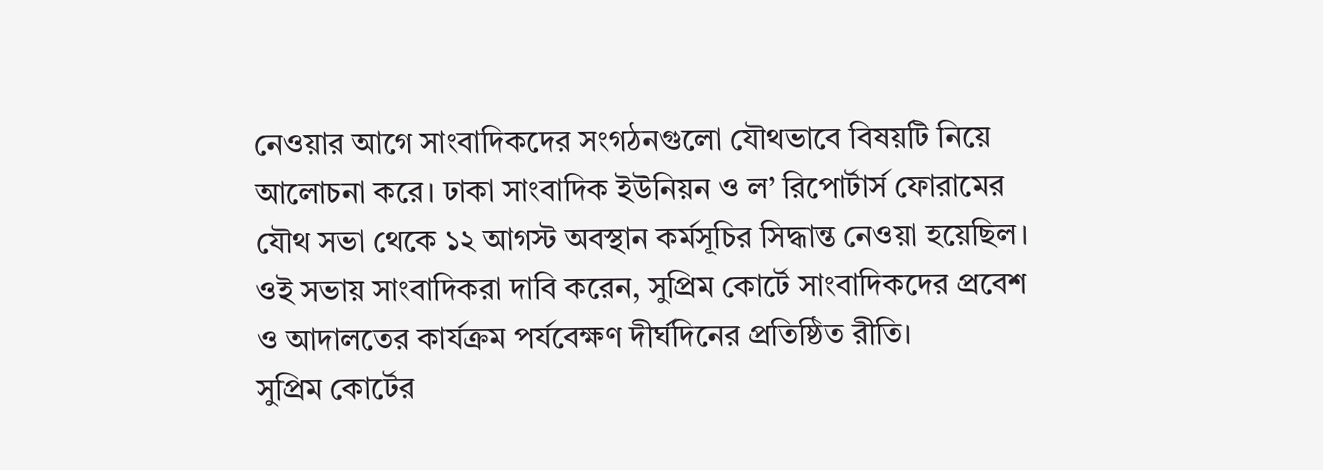নেওয়ার আগে সাংবাদিকদের সংগঠনগুলো যৌথভাবে বিষয়টি নিয়ে আলোচনা করে। ঢাকা সাংবাদিক ইউনিয়ন ও ল’ রিপোর্টার্স ফোরামের যৌথ সভা থেকে ১২ আগস্ট অবস্থান কর্মসূচির সিদ্ধান্ত নেওয়া হয়েছিল। ওই সভায় সাংবাদিকরা দাবি করেন, সুপ্রিম কোর্টে সাংবাদিকদের প্রবেশ ও আদালতের কার্যক্রম পর্যবেক্ষণ দীর্ঘদিনের প্রতিষ্ঠিত রীতি।
সুপ্রিম কোর্টের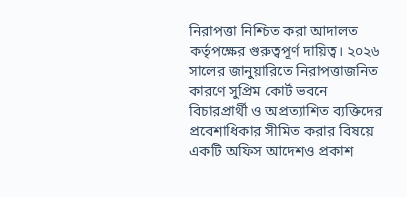নিরাপত্তা নিশ্চিত করা আদালত কর্তৃপক্ষের গুরুত্বপূর্ণ দায়িত্ব। ২০২৬ সালের জানুয়ারিতে নিরাপত্তাজনিত কারণে সুপ্রিম কোর্ট ভবনে বিচারপ্রার্থী ও অপ্রত্যাশিত ব্যক্তিদের প্রবেশাধিকার সীমিত করার বিষয়ে একটি অফিস আদেশও প্রকাশ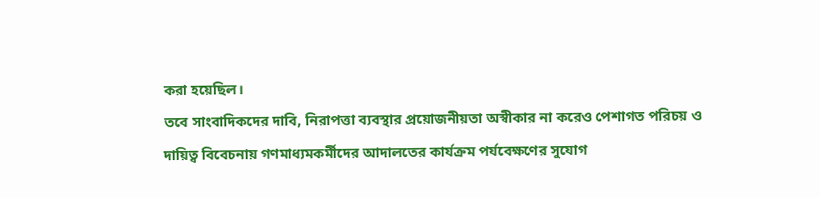করা হয়েছিল।
তবে সাংবাদিকদের দাবি, নিরাপত্তা ব্যবস্থার প্রয়োজনীয়তা অস্বীকার না করেও পেশাগত পরিচয় ও দায়িত্ব বিবেচনায় গণমাধ্যমকর্মীদের আদালতের কার্যক্রম পর্যবেক্ষণের সুযোগ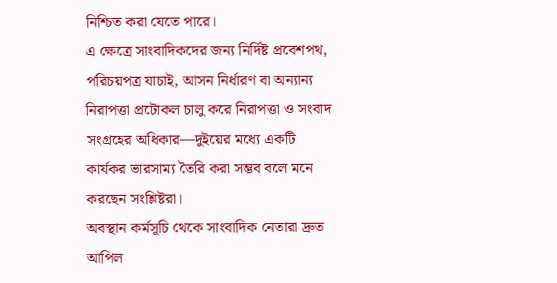নিশ্চিত করা যেতে পারে।
এ ক্ষেত্রে সাংবাদিকদের জন্য নির্দিষ্ট প্রবেশপথ, পরিচয়পত্র যাচাই, আসন নির্ধারণ বা অন্যান্য নিরাপত্তা প্রটোকল চালু করে নিরাপত্তা ও সংবাদ সংগ্রহের অধিকার—দুইয়ের মধ্যে একটি কার্যকর ভারসাম্য তৈরি করা সম্ভব বলে মনে করছেন সংশ্লিষ্টরা।
অবস্থান কর্মসূচি থেকে সাংবাদিক নেতারা দ্রুত আপিল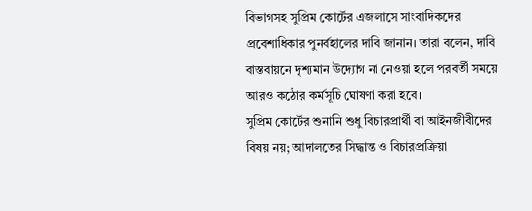বিভাগসহ সুপ্রিম কোর্টের এজলাসে সাংবাদিকদের প্রবেশাধিকার পুনর্বহালের দাবি জানান। তারা বলেন, দাবি বাস্তবায়নে দৃশ্যমান উদ্যোগ না নেওয়া হলে পরবর্তী সময়ে আরও কঠোর কর্মসূচি ঘোষণা করা হবে।
সুপ্রিম কোর্টের শুনানি শুধু বিচারপ্রার্থী বা আইনজীবীদের বিষয় নয়; আদালতের সিদ্ধান্ত ও বিচারপ্রক্রিয়া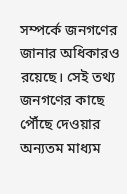সম্পর্কে জনগণের জানার অধিকারও রয়েছে। সেই তথ্য জনগণের কাছে পৌঁছে দেওয়ার অন্যতম মাধ্যম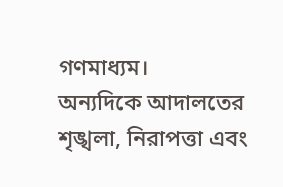গণমাধ্যম।
অন্যদিকে আদালতের শৃঙ্খলা, নিরাপত্তা এবং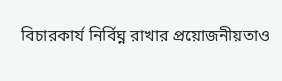বিচারকার্য নির্বিঘ্ন রাখার প্রয়োজনীয়তাও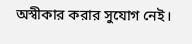অস্বীকার করার সুযোগ নেই।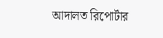আদালত রিপোর্টার